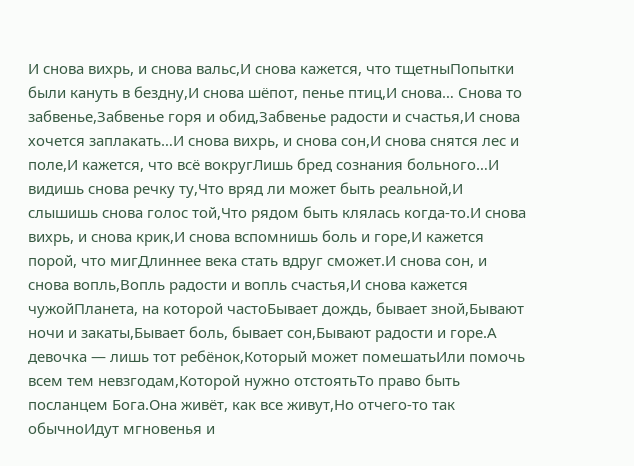И снова вихрь, и снова вальс,И снова кажется, что тщетныПопытки были кануть в бездну,И снова шёпот, пенье птиц,И снова… Снова то забвенье,Забвенье горя и обид,Забвенье радости и счастья,И снова хочется заплакать…И снова вихрь, и снова сон,И снова снятся лес и поле,И кажется, что всё вокругЛишь бред сознания больного…И видишь снова речку ту,Что вряд ли может быть реальной,И слышишь снова голос той,Что рядом быть клялась когда-то.И снова вихрь, и снова крик,И снова вспомнишь боль и горе,И кажется порой, что мигДлиннее века стать вдруг сможет.И снова сон, и снова вопль,Вопль радости и вопль счастья,И снова кажется чужойПланета, на которой частоБывает дождь, бывает зной,Бывают ночи и закаты,Бывает боль, бывает сон,Бывают радости и горе.А девочка — лишь тот ребёнок,Который может помешатьИли помочь всем тем невзгодам,Которой нужно отстоятьТо право быть посланцем Бога.Она живёт, как все живут,Но отчего-то так обычноИдут мгновенья и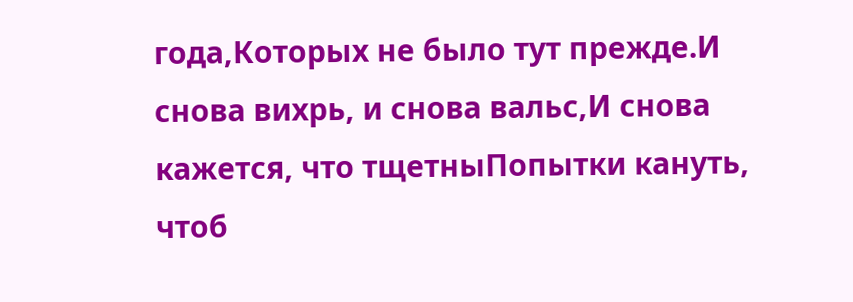года,Которых не было тут прежде.И снова вихрь, и снова вальс,И снова кажется, что тщетныПопытки кануть, чтоб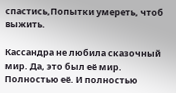спастись,Попытки умереть, чтоб выжить.

Кассандра не любила сказочный мир. Да, это был её мир. Полностью её. И полностью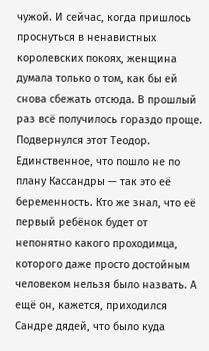чужой. И сейчас, когда пришлось проснуться в ненавистных королевских покоях, женщина думала только о том, как бы ей снова сбежать отсюда. В прошлый раз всё получилось гораздо проще. Подвернулся этот Теодор. Единственное, что пошло не по плану Кассандры — так это её беременность. Кто же знал, что её первый ребёнок будет от непонятно какого проходимца, которого даже просто достойным человеком нельзя было назвать. А ещё он, кажется, приходился Сандре дядей, что было куда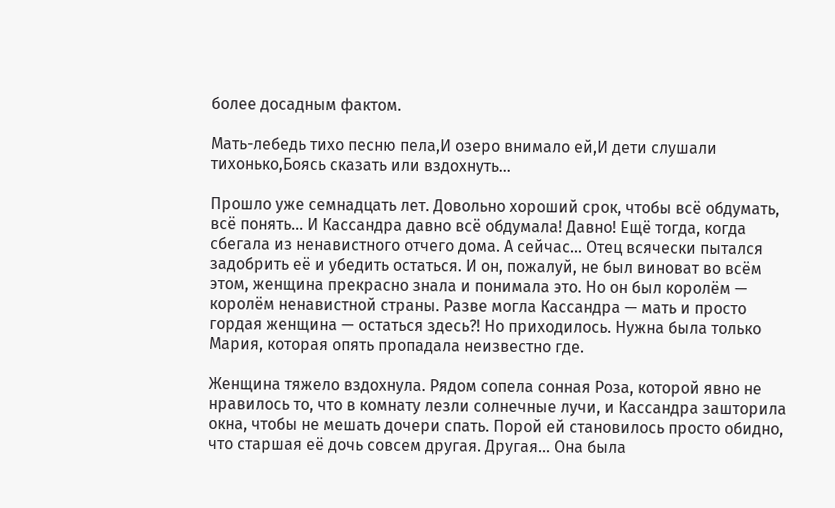более досадным фактом.

Мать-лебедь тихо песню пела,И озеро внимало ей,И дети слушали тихонько,Боясь сказать или вздохнуть…

Прошло уже семнадцать лет. Довольно хороший срок, чтобы всё обдумать, всё понять… И Кассандра давно всё обдумала! Давно! Ещё тогда, когда сбегала из ненавистного отчего дома. А сейчас… Отец всячески пытался задобрить её и убедить остаться. И он, пожалуй, не был виноват во всём этом, женщина прекрасно знала и понимала это. Но он был королём — королём ненавистной страны. Разве могла Кассандра — мать и просто гордая женщина — остаться здесь?! Но приходилось. Нужна была только Мария, которая опять пропадала неизвестно где.

Женщина тяжело вздохнула. Рядом сопела сонная Роза, которой явно не нравилось то, что в комнату лезли солнечные лучи, и Кассандра зашторила окна, чтобы не мешать дочери спать. Порой ей становилось просто обидно, что старшая её дочь совсем другая. Другая… Она была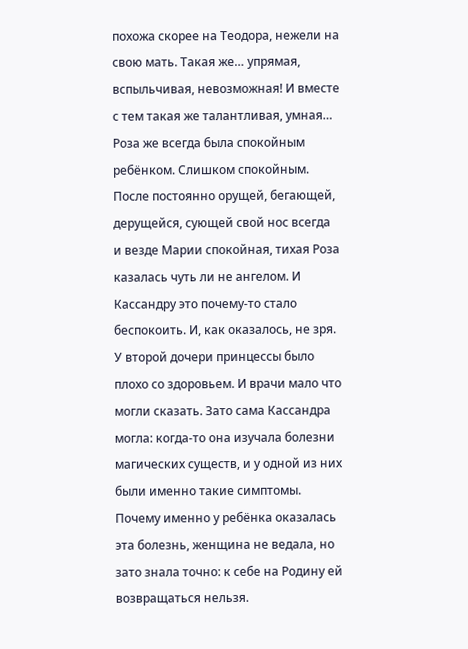похожа скорее на Теодора, нежели на свою мать. Такая же… упрямая, вспыльчивая, невозможная! И вместе с тем такая же талантливая, умная… Роза же всегда была спокойным ребёнком. Слишком спокойным. После постоянно орущей, бегающей, дерущейся, сующей свой нос всегда и везде Марии спокойная, тихая Роза казалась чуть ли не ангелом. И Кассандру это почему-то стало беспокоить. И, как оказалось, не зря. У второй дочери принцессы было плохо со здоровьем. И врачи мало что могли сказать. Зато сама Кассандра могла: когда-то она изучала болезни магических существ, и у одной из них были именно такие симптомы. Почему именно у ребёнка оказалась эта болезнь, женщина не ведала, но зато знала точно: к себе на Родину ей возвращаться нельзя.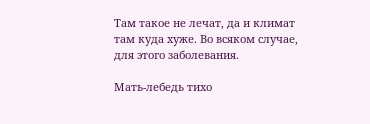Там такое не лечат, да и климат там куда хуже. Во всяком случае, для этого заболевания.

Мать-лебедь тихо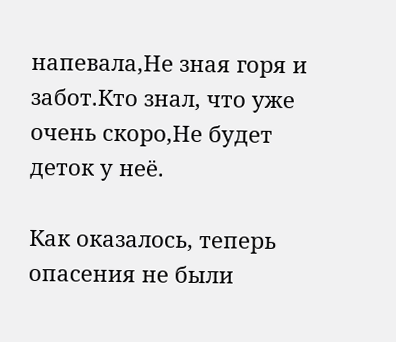напевала,Не зная горя и забот.Кто знал, что уже очень скоро,Не будет деток у неё.

Как оказалось, теперь опасения не были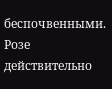беспочвенными. Розе действительно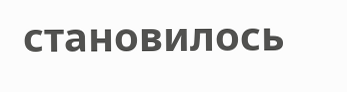становилось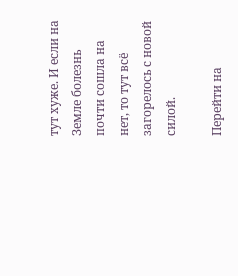тут хуже. И если на Земле болезнь почти сошла на нет, то тут всё загорелось с новой силой.

Перейти на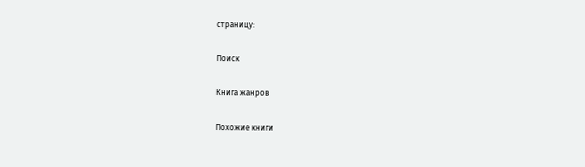страницу:

Поиск

Книга жанров

Похожие книги